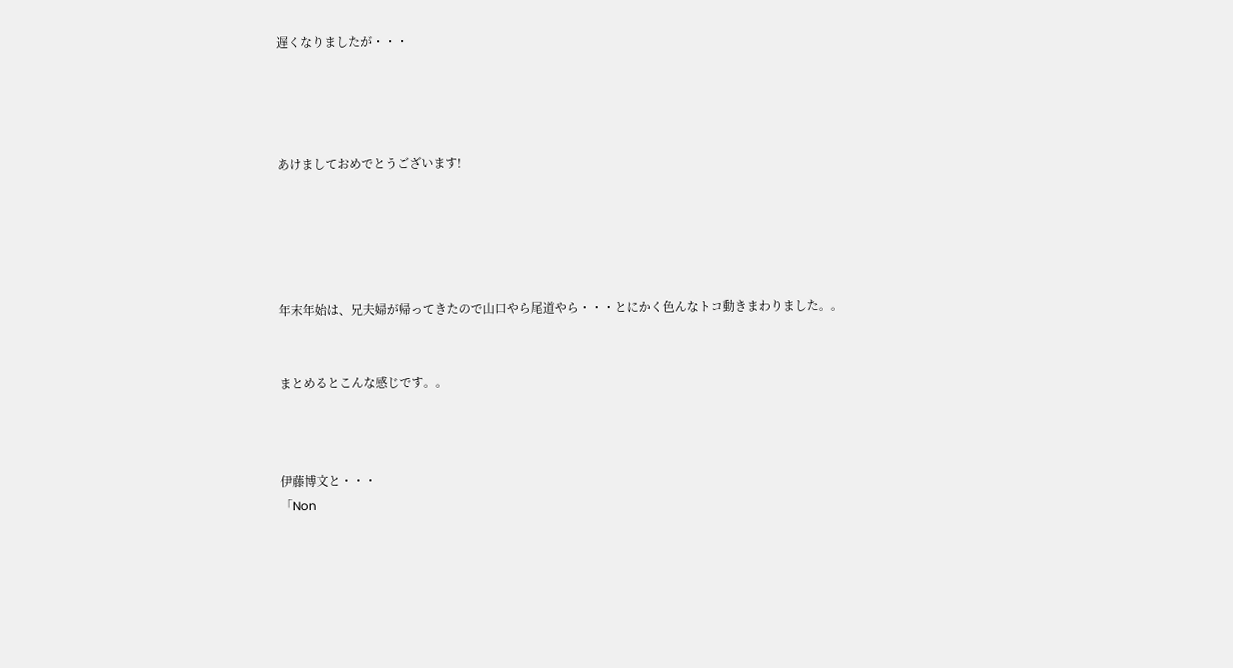遅くなりましたが・・・




あけましておめでとうございます!





年末年始は、兄夫婦が帰ってきたので山口やら尾道やら・・・とにかく色んなトコ動きまわりました。。


まとめるとこんな感じです。。



伊藤博文と・・・
「Non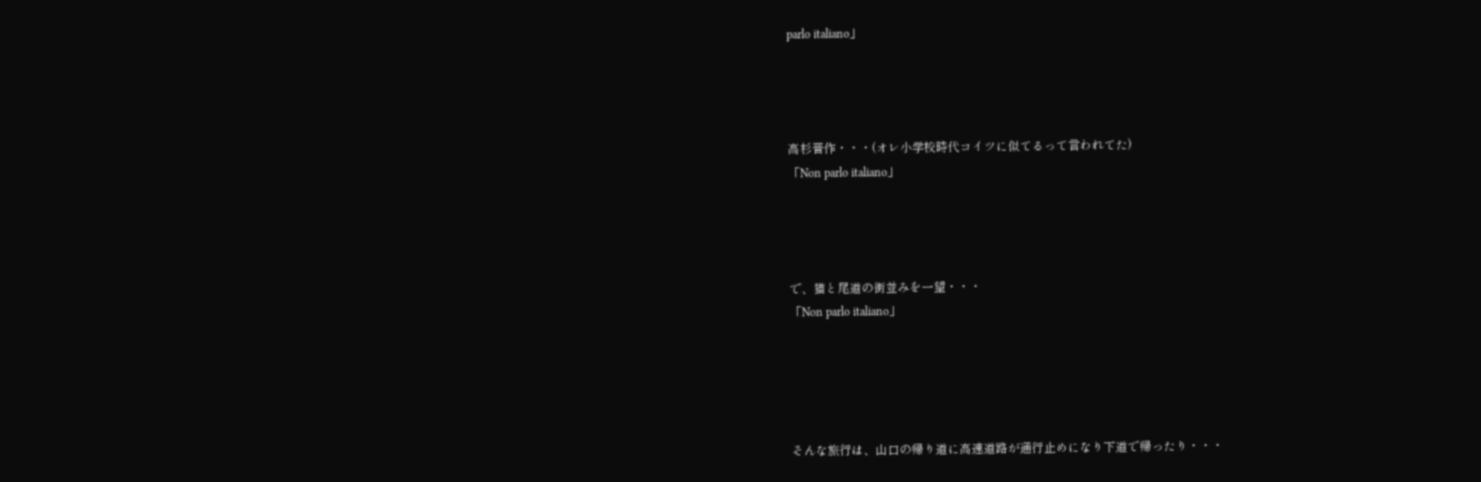parlo italiano」




高杉晋作・・・(オレ小学校時代コイツに似てるって言われてた)
「Non parlo italiano」




で、猫と尾道の街並みを一望・・・
「Non parlo italiano」





そんな旅行は、山口の帰り道に高速道路が通行止めになり下道で帰ったり・・・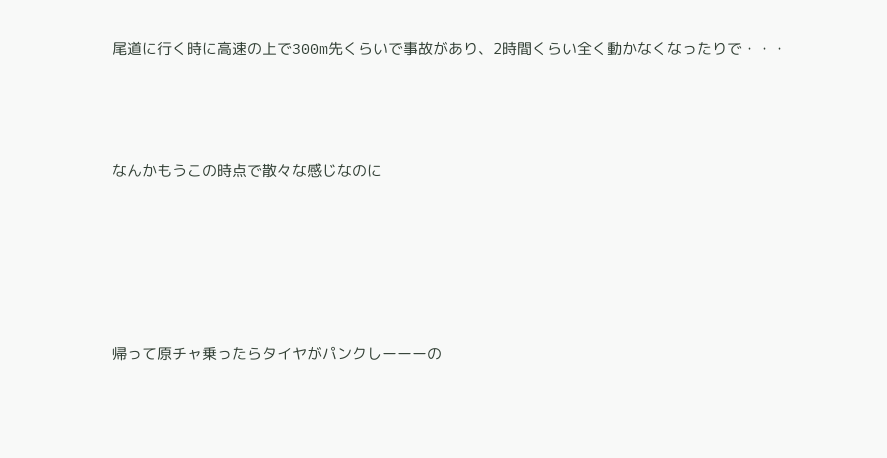尾道に行く時に高速の上で300m先くらいで事故があり、2時間くらい全く動かなくなったりで・・・



なんかもうこの時点で散々な感じなのに





帰って原チャ乗ったらタイヤがパンクしーーーの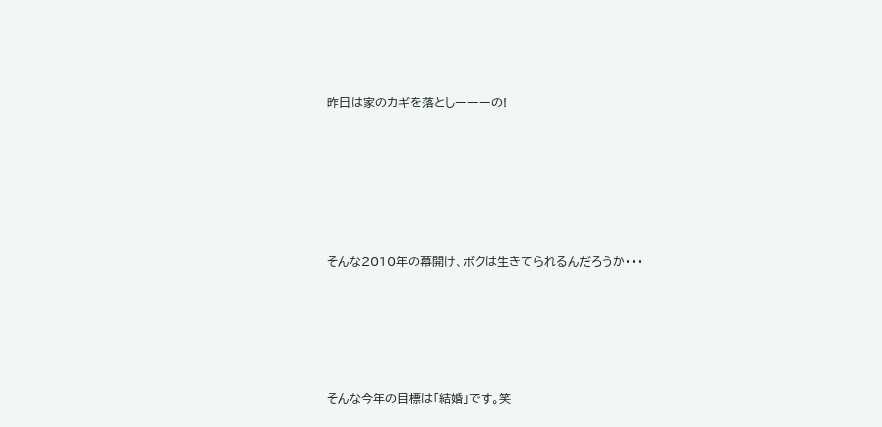昨日は家のカギを落としーーーの!






そんな2010年の幕開け、ボクは生きてられるんだろうか・・・





そんな今年の目標は「結婚」です。笑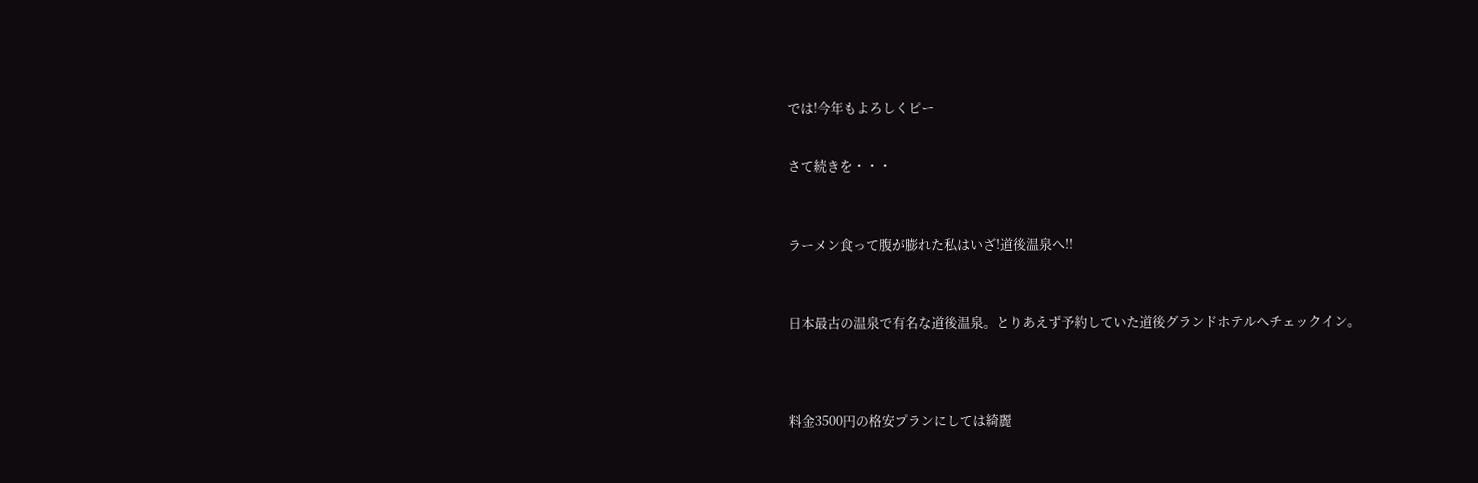では!今年もよろしくピー


さて続きを・・・



ラーメン食って腹が膨れた私はいざ!道後温泉へ!!



日本最古の温泉で有名な道後温泉。とりあえず予約していた道後グランドホテルへチェックイン。




料金3500円の格安プランにしては綺麗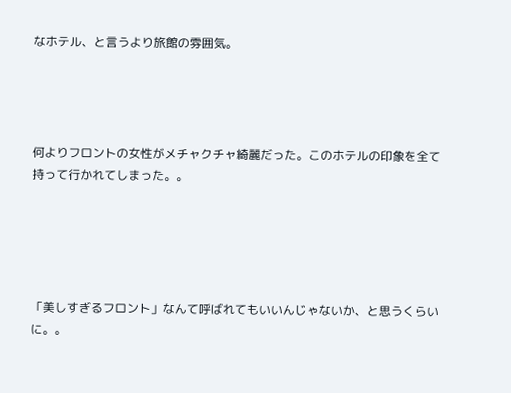なホテル、と言うより旅館の雰囲気。




何よりフロントの女性がメチャクチャ綺麗だった。このホテルの印象を全て持って行かれてしまった。。





「美しすぎるフロント」なんて呼ばれてもいいんじゃないか、と思うくらいに。。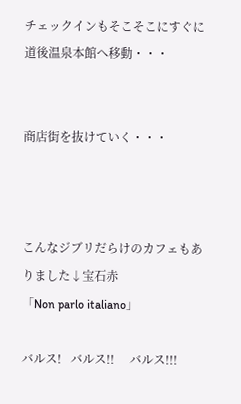チェックインもそこそこにすぐに道後温泉本館へ移動・・・


商店街を抜けていく・・・



こんなジブリだらけのカフェもありました↓宝石赤
「Non parlo italiano」

バルス!   バルス!!     バルス!!!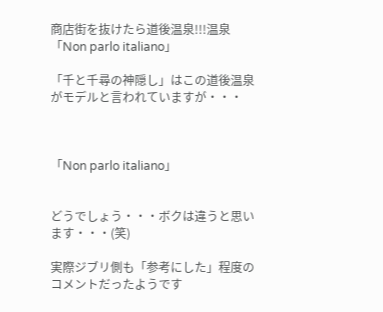商店街を抜けたら道後温泉!!!温泉
「Non parlo italiano」

「千と千尋の神隠し」はこの道後温泉がモデルと言われていますが・・・



「Non parlo italiano」


どうでしょう・・・ボクは違うと思います・・・(笑)

実際ジブリ側も「参考にした」程度のコメントだったようです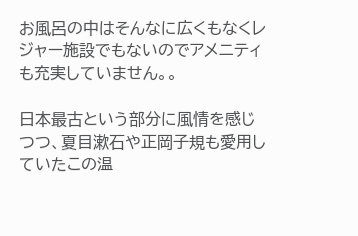お風呂の中はそんなに広くもなくレジャー施設でもないのでアメニティも充実していません。。

日本最古という部分に風情を感じつつ、夏目漱石や正岡子規も愛用していたこの温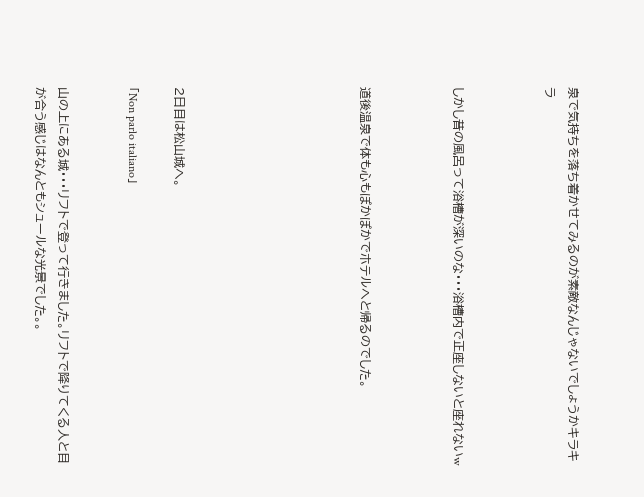泉で気持ちを落ち着かせてみるのが素敵なんじゃないでしょうかキラキラ



しかし昔の風呂って浴槽が深いのな・・・浴槽内で正座しないと座れないw



道後温泉で体も心もぽかぽかでホテルへと帰るのでした。







2日目は松山城へ。

「Non parlo italiano」


山の上にある城・・・リフトで登って行きました。リフトで降りてくる人と目が合う感じはなんともシュールな光景でした。。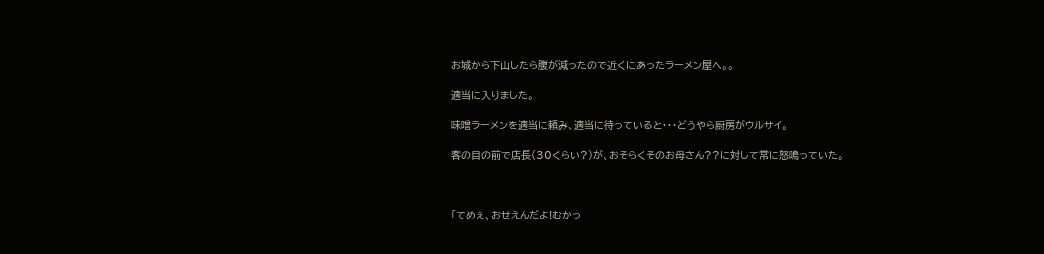お城から下山したら腹が減ったので近くにあったラーメン屋へ。。

適当に入りました。

味噌ラーメンを適当に頼み、適当に待っていると・・・どうやら厨房がウルサイ。

客の目の前で店長(30くらい?)が、おそらくそのお母さん??に対して常に怒鳴っていた。



「てめぇ、おせえんだよ!むかっ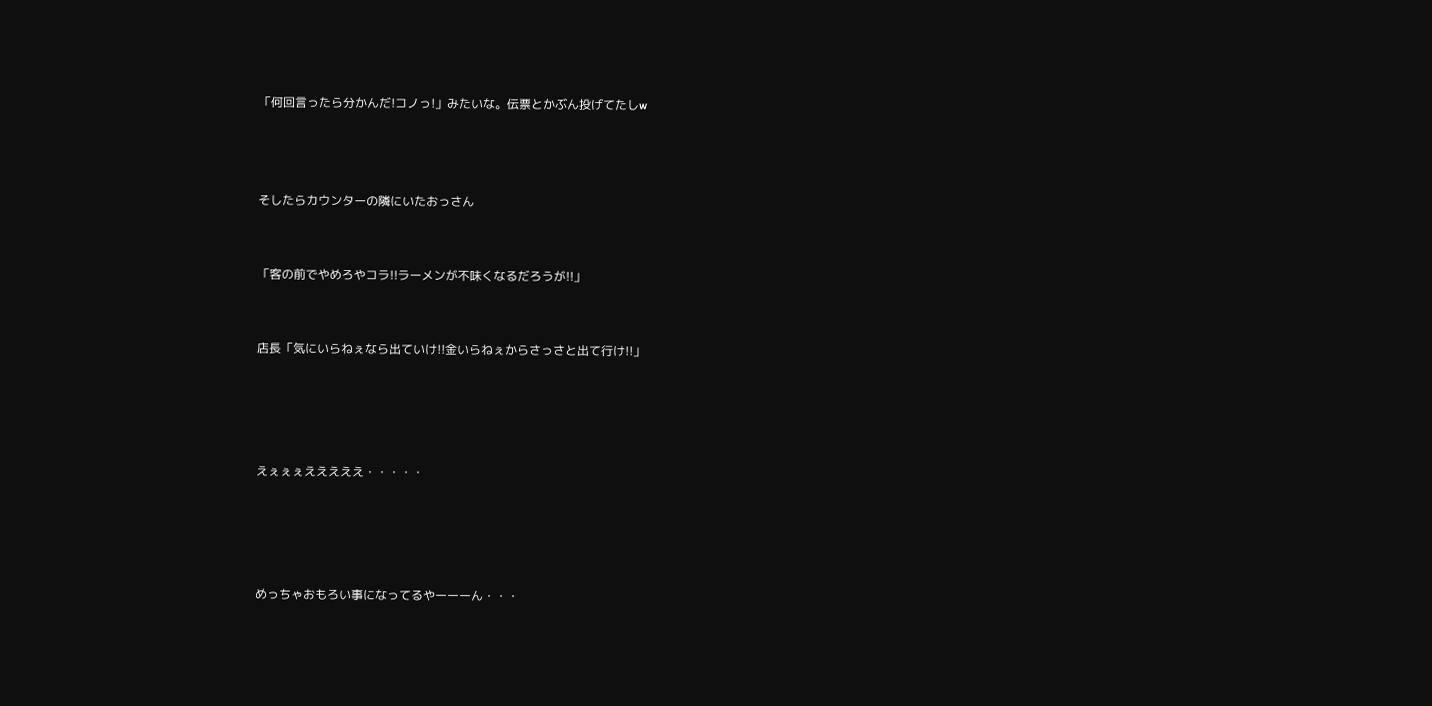「何回言ったら分かんだ!コノっ!」みたいな。伝票とかぶん投げてたしw



そしたらカウンターの隣にいたおっさん


「客の前でやめろやコラ!!ラーメンが不味くなるだろうが!!」


店長「気にいらねぇなら出ていけ!!金いらねぇからさっさと出て行け!!」




えぇぇぇえええええ・・・・・




めっちゃおもろい事になってるやーーーん・・・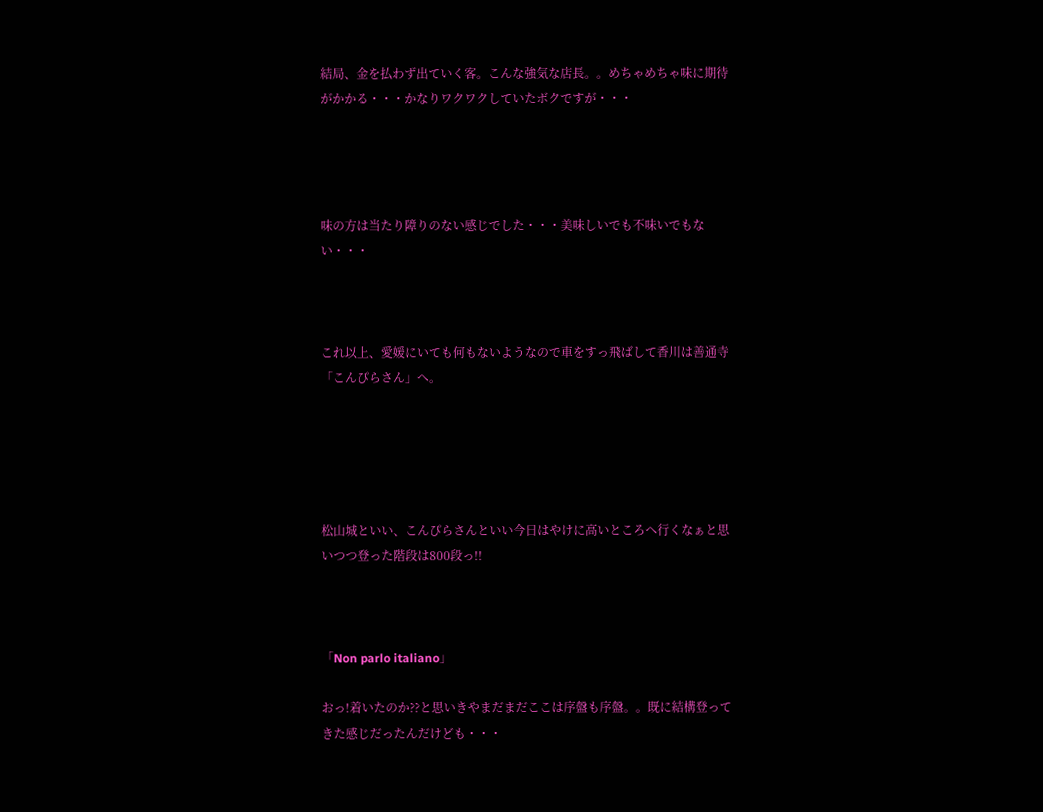結局、金を払わず出ていく客。こんな強気な店長。。めちゃめちゃ味に期待がかかる・・・かなりワクワクしていたボクですが・・・




味の方は当たり障りのない感じでした・・・美味しいでも不味いでもない・・・



これ以上、愛媛にいても何もないようなので車をすっ飛ばして香川は善通寺 「こんぴらさん」へ。





松山城といい、こんぴらさんといい今日はやけに高いところへ行くなぁと思いつつ登った階段は800段っ!!



「Non parlo italiano」

おっ!着いたのか??と思いきやまだまだここは序盤も序盤。。既に結構登ってきた感じだったんだけども・・・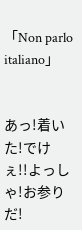「Non parlo italiano」


あっ!着いた!でけぇ!!よっしゃ!お参りだ!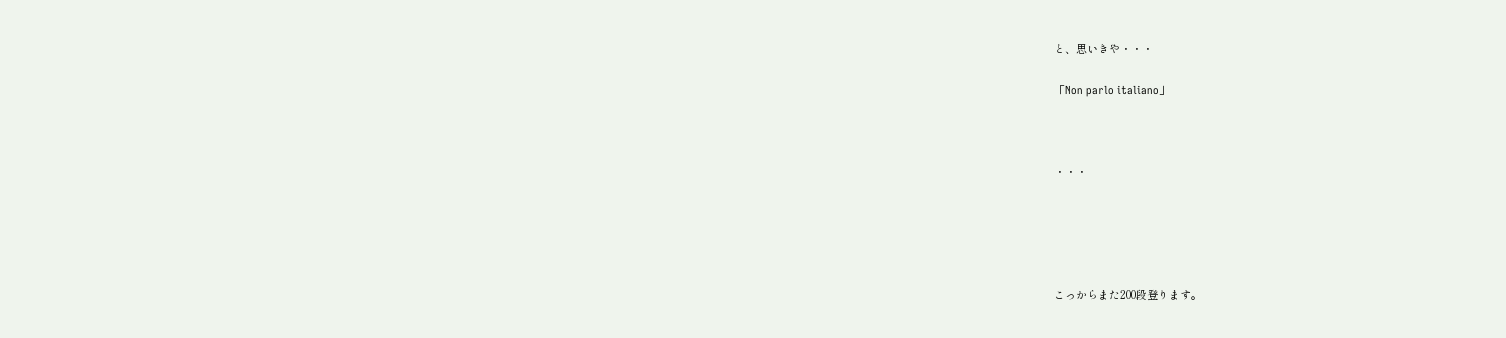と、思いきや・・・

「Non parlo italiano」



・・・





こっからまた200段登ります。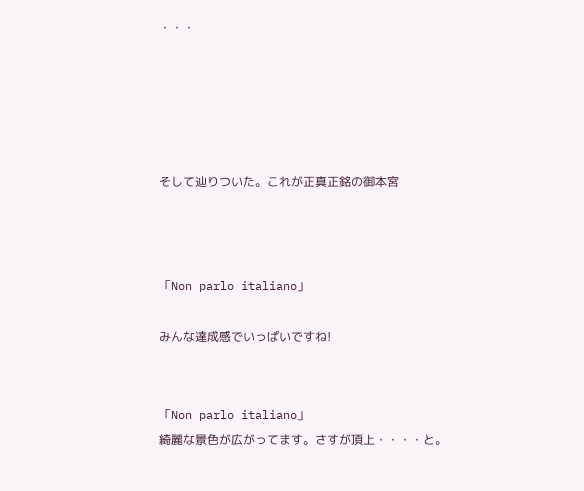・・・





そして辿りついた。これが正真正銘の御本宮



「Non parlo italiano」

みんな達成感でいっぱいですね!


「Non parlo italiano」
綺麗な景色が広がってます。さすが頂上・・・・と。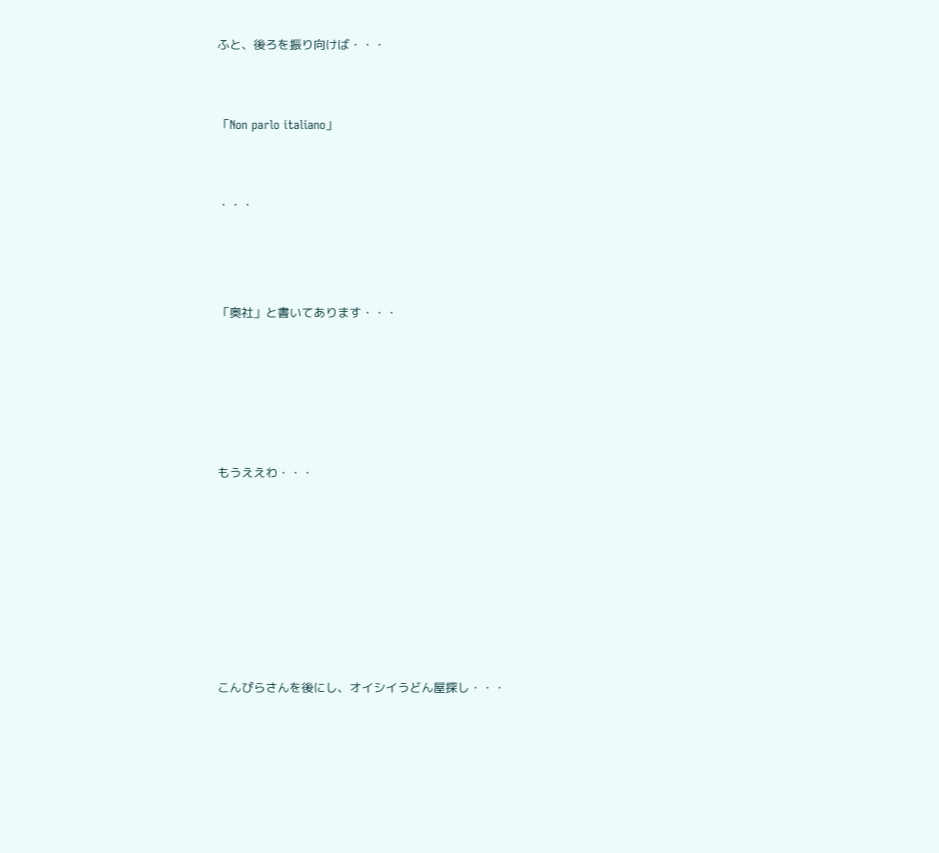ふと、後ろを振り向けば・・・


「Non parlo italiano」


・・・



「奥社」と書いてあります・・・





もうええわ・・・







こんぴらさんを後にし、オイシイうどん屋探し・・・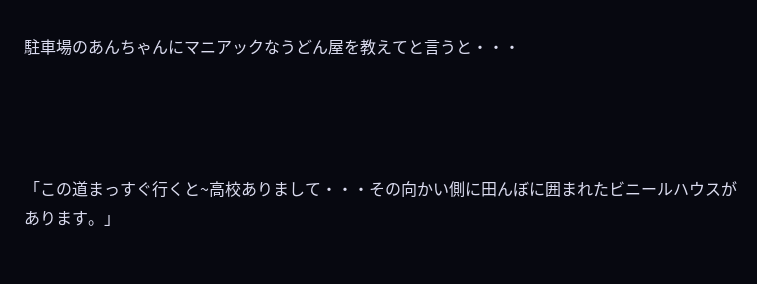駐車場のあんちゃんにマニアックなうどん屋を教えてと言うと・・・




「この道まっすぐ行くと~高校ありまして・・・その向かい側に田んぼに囲まれたビニールハウスがあります。」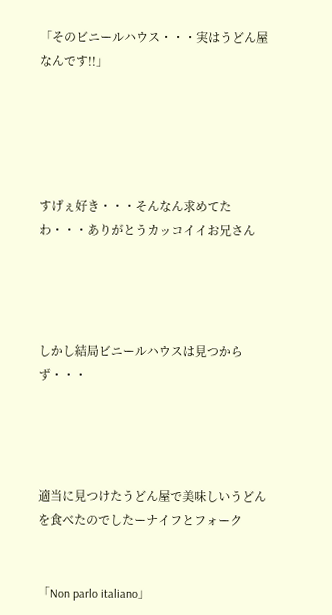「そのビニールハウス・・・実はうどん屋なんです!!」





すげぇ好き・・・そんなん求めてたわ・・・ありがとうカッコイイお兄さん




しかし結局ビニールハウスは見つからず・・・




適当に見つけたうどん屋で美味しいうどんを食べたのでしたーナイフとフォーク


「Non parlo italiano」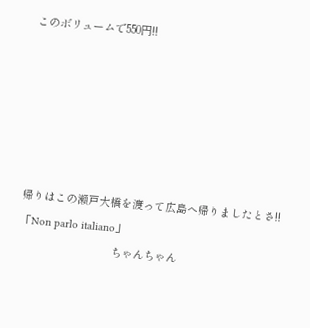このボリュームで550円!!






帰りはこの瀬戸大橋を渡って広島へ帰りましたとさ!!
「Non parlo italiano」
                               ちゃんちゃん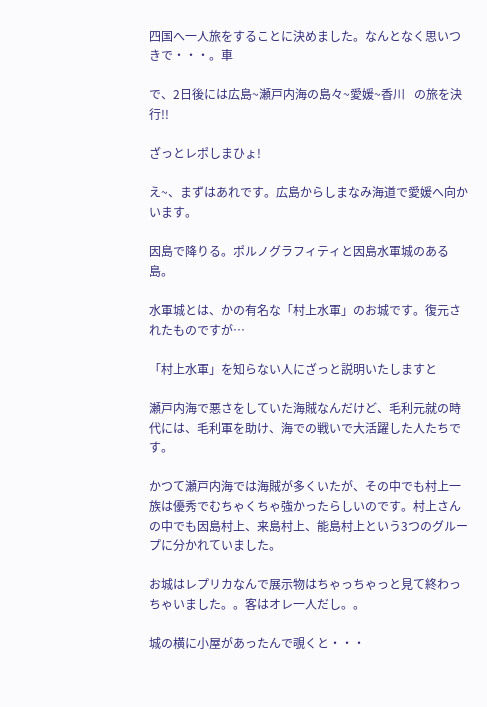四国へ一人旅をすることに決めました。なんとなく思いつきで・・・。車

で、2日後には広島~瀬戸内海の島々~愛媛~香川   の旅を決行!!

ざっとレポしまひょ!

え~、まずはあれです。広島からしまなみ海道で愛媛へ向かいます。

因島で降りる。ポルノグラフィティと因島水軍城のある島。

水軍城とは、かの有名な「村上水軍」のお城です。復元されたものですが…

「村上水軍」を知らない人にざっと説明いたしますと

瀬戸内海で悪さをしていた海賊なんだけど、毛利元就の時代には、毛利軍を助け、海での戦いで大活躍した人たちです。

かつて瀬戸内海では海賊が多くいたが、その中でも村上一族は優秀でむちゃくちゃ強かったらしいのです。村上さんの中でも因島村上、来島村上、能島村上という3つのグループに分かれていました。

お城はレプリカなんで展示物はちゃっちゃっと見て終わっちゃいました。。客はオレ一人だし。。

城の横に小屋があったんで覗くと・・・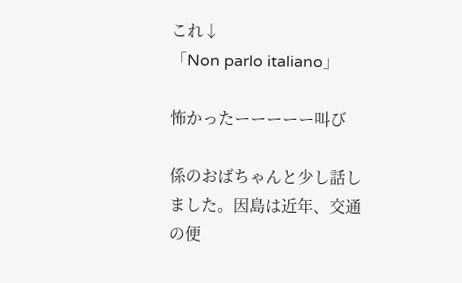これ↓
「Non parlo italiano」

怖かったーーーーー叫び

係のおばちゃんと少し話しました。因島は近年、交通の便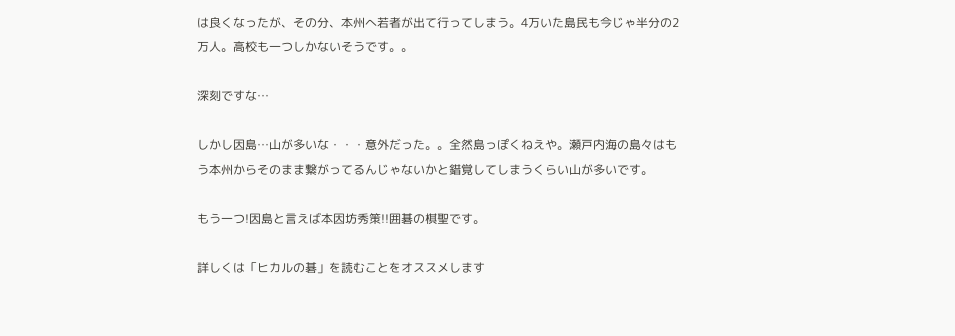は良くなったが、その分、本州へ若者が出て行ってしまう。4万いた島民も今じゃ半分の2万人。高校も一つしかないそうです。。

深刻ですな…

しかし因島…山が多いな・・・意外だった。。全然島っぽくねえや。瀬戸内海の島々はもう本州からそのまま繋がってるんじゃないかと錯覚してしまうくらい山が多いです。

もう一つ!因島と言えば本因坊秀策!!囲碁の棋聖です。

詳しくは「ヒカルの碁」を読むことをオススメします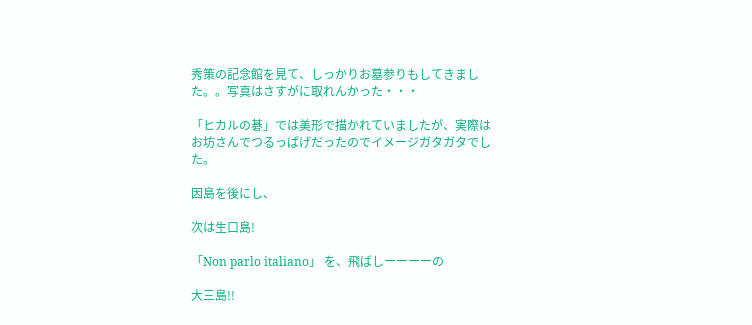秀策の記念館を見て、しっかりお墓参りもしてきました。。写真はさすがに取れんかった・・・

「ヒカルの碁」では美形で描かれていましたが、実際はお坊さんでつるっぱげだったのでイメージガタガタでした。

因島を後にし、

次は生口島!

「Non parlo italiano」 を、飛ばしーーーーの

大三島!!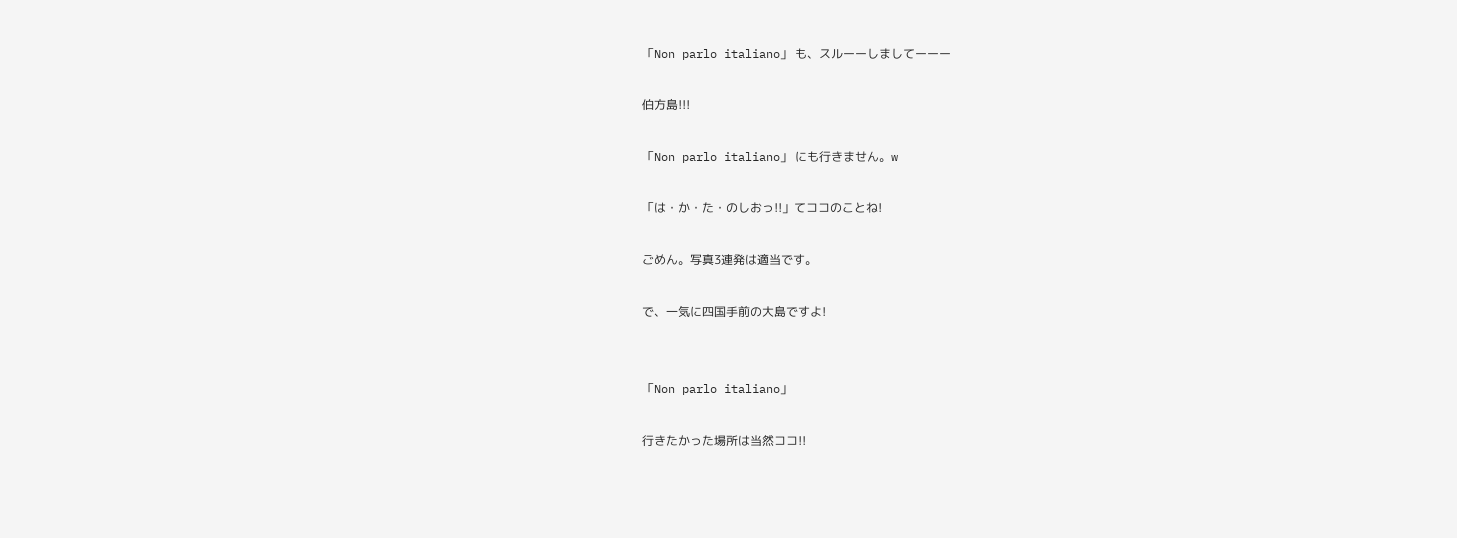「Non parlo italiano」 も、スルーーしましてーーー

伯方島!!!

「Non parlo italiano」 にも行きません。w

「は・か・た・のしおっ!!」てココのことね!

ごめん。写真3連発は適当です。

で、一気に四国手前の大島ですよ!


「Non parlo italiano」

行きたかった場所は当然ココ!!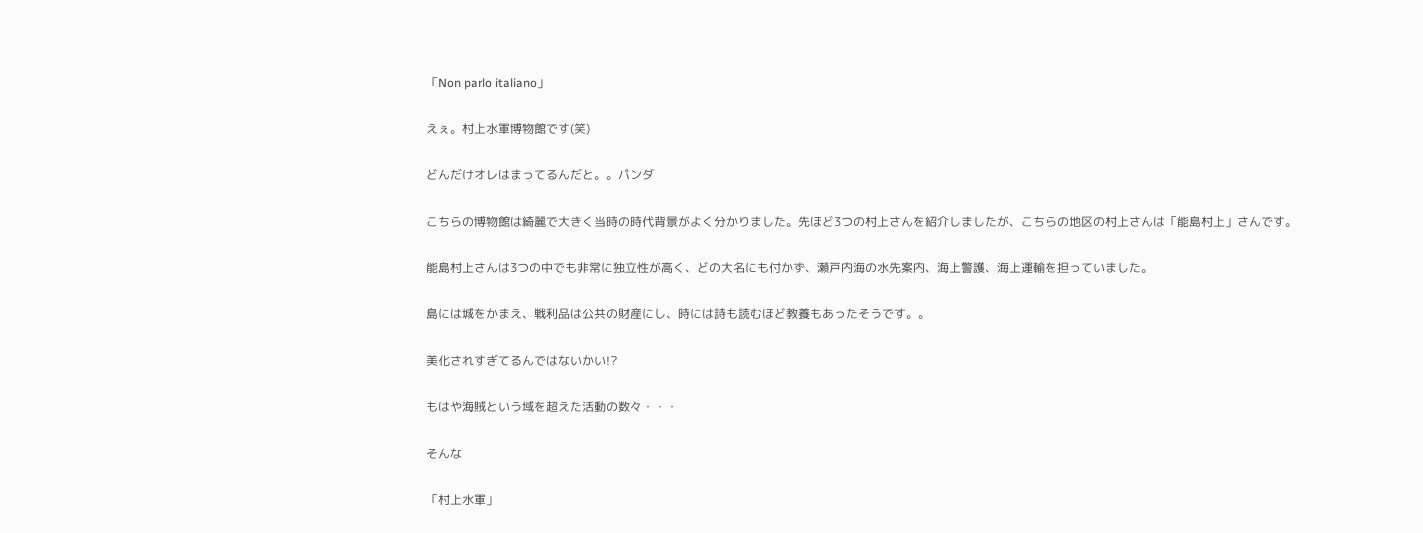「Non parlo italiano」

えぇ。村上水軍博物館です(笑)

どんだけオレはまってるんだと。。パンダ

こちらの博物館は綺麗で大きく当時の時代背景がよく分かりました。先ほど3つの村上さんを紹介しましたが、こちらの地区の村上さんは「能島村上」さんです。

能島村上さんは3つの中でも非常に独立性が高く、どの大名にも付かず、瀬戸内海の水先案内、海上警護、海上運輸を担っていました。

島には城をかまえ、戦利品は公共の財産にし、時には詩も読むほど教養もあったそうです。。

美化されすぎてるんではないかい!?

もはや海賊という域を超えた活動の数々・・・

そんな

「村上水軍」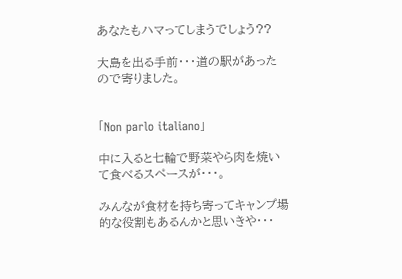あなたもハマってしまうでしょう??

大島を出る手前・・・道の駅があったので寄りました。


「Non parlo italiano」

中に入ると七輪で野菜やら肉を焼いて食べるスペースが・・・。

みんなが食材を持ち寄ってキャンプ場的な役割もあるんかと思いきや・・・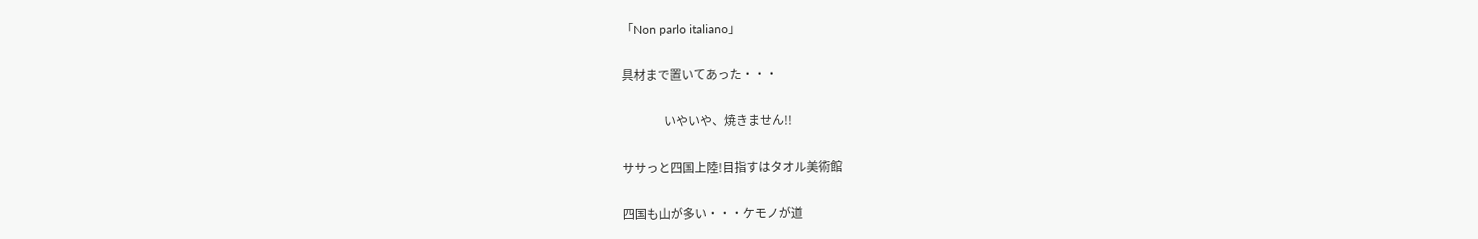「Non parlo italiano」

具材まで置いてあった・・・

              いやいや、焼きません!!

ササっと四国上陸!目指すはタオル美術館

四国も山が多い・・・ケモノが道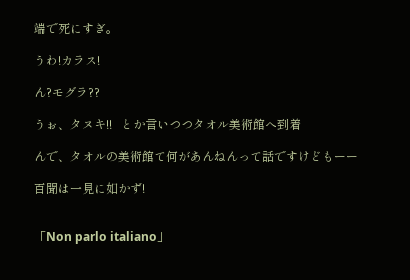端で死にすぎ。

うわ!カラス!

ん?モグラ??

うぉ、タヌキ!!   とか言いつつタオル美術館へ到着

んで、タオルの美術館て何があんねんって話ですけどもーー

百聞は一見に如かず!


「Non parlo italiano」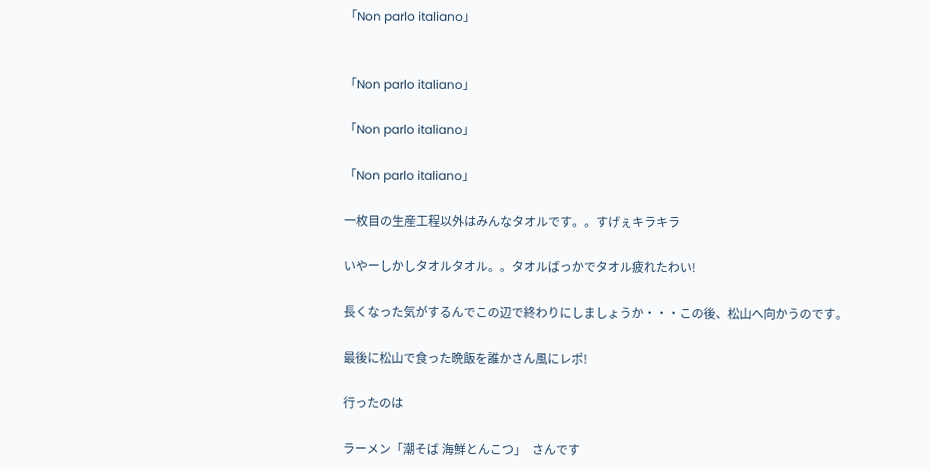「Non parlo italiano」


「Non parlo italiano」

「Non parlo italiano」

「Non parlo italiano」

一枚目の生産工程以外はみんなタオルです。。すげぇキラキラ

いやーしかしタオルタオル。。タオルばっかでタオル疲れたわい!

長くなった気がするんでこの辺で終わりにしましょうか・・・この後、松山へ向かうのです。

最後に松山で食った晩飯を誰かさん風にレポ!

行ったのは

ラーメン「潮そば 海鮮とんこつ」  さんです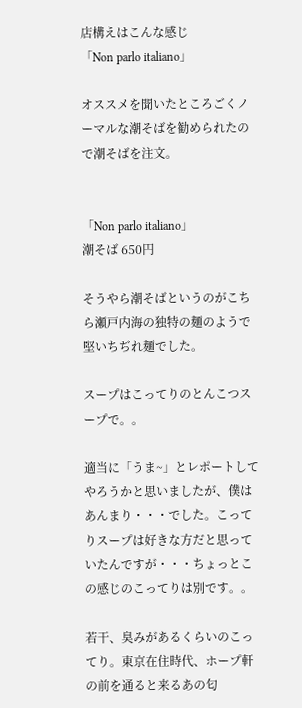店構えはこんな感じ
「Non parlo italiano」

オススメを聞いたところごくノーマルな潮そばを勧められたので潮そばを注文。


「Non parlo italiano」
潮そば 650円

そうやら潮そばというのがこちら瀬戸内海の独特の麺のようで堅いちぢれ麺でした。

スープはこってりのとんこつスープで。。

適当に「うま~」とレポートしてやろうかと思いましたが、僕はあんまり・・・でした。こってりスープは好きな方だと思っていたんですが・・・ちょっとこの感じのこってりは別です。。

若干、臭みがあるくらいのこってり。東京在住時代、ホープ軒の前を通ると来るあの匂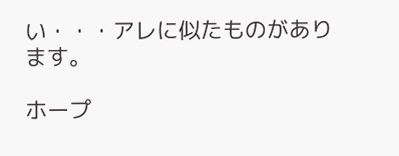い・・・アレに似たものがあります。

ホープ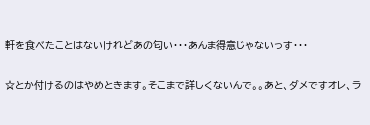軒を食べたことはないけれどあの匂い・・・あんま得意じゃないっす・・・

☆とか付けるのはやめときます。そこまで詳しくないんで。。あと、ダメですオレ、ラ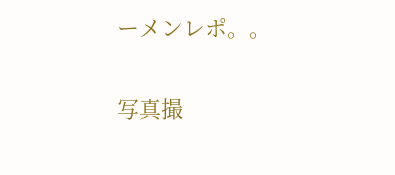ーメンレポ。。

写真撮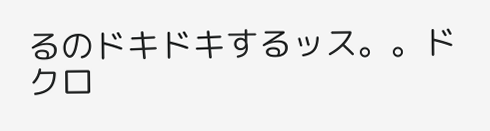るのドキドキするッス。。ドクロ